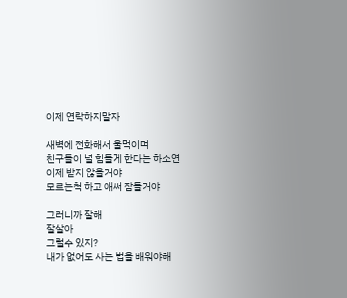이제 연락하지말자

새벽에 전화해서 울먹이며
친구들이 널 힘들게 한다는 하소연
이제 받지 않을거야
모르는척 하고 애써 잠들거야

그러니까 잘해
잘살아
그럴수 있지?
내가 없어도 사는 법을 배워야해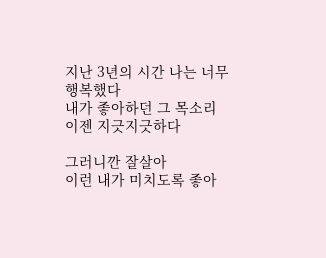지난 3년의 시간 나는 너무 행복했다
내가 좋아하던 그 목소리
이젠 지긋지긋하다

그러니깐 잘살아
이런 내가 미치도록 좋아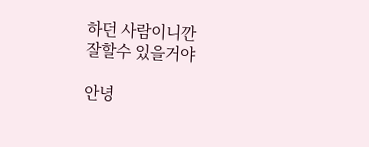하던 사람이니깐
잘할수 있을거야

안녕